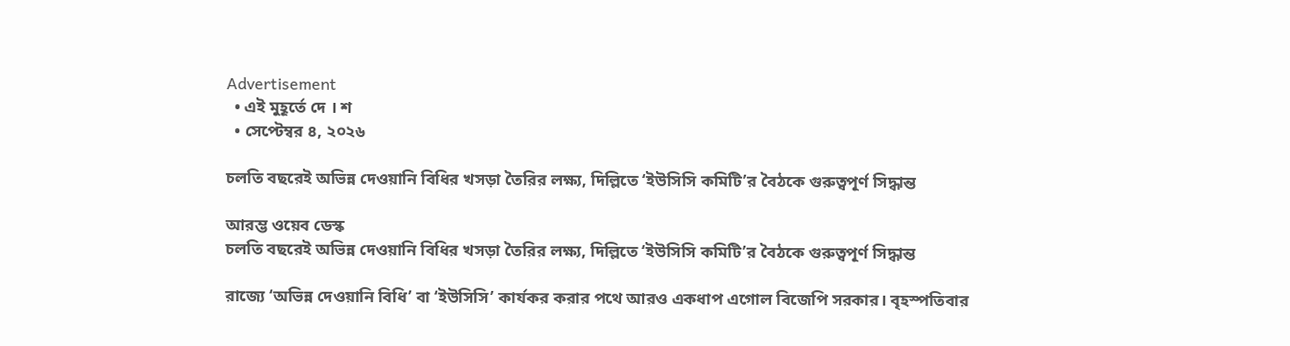Advertisement
  • এই মুহূর্তে দে । শ
  • সেপ্টেম্বর ৪, ২০২৬

চলতি বছরেই অভিন্ন দেওয়ানি বিধির খসড়া তৈরির লক্ষ্য, দিল্লিতে ‘ইউসিসি কমিটি’র বৈঠকে গুরুত্বপূর্ণ সিদ্ধান্ত

আরম্ভ ওয়েব ডেস্ক
চলতি বছরেই অভিন্ন দেওয়ানি বিধির খসড়া তৈরির লক্ষ্য, দিল্লিতে ‘ইউসিসি কমিটি’র বৈঠকে গুরুত্বপূর্ণ সিদ্ধান্ত

রাজ্যে ‘অভিন্ন দেওয়ানি বিধি’ বা ‘ইউসিসি’ কার্যকর করার পথে আরও একধাপ এগোল বিজেপি সরকার। বৃহস্পতিবার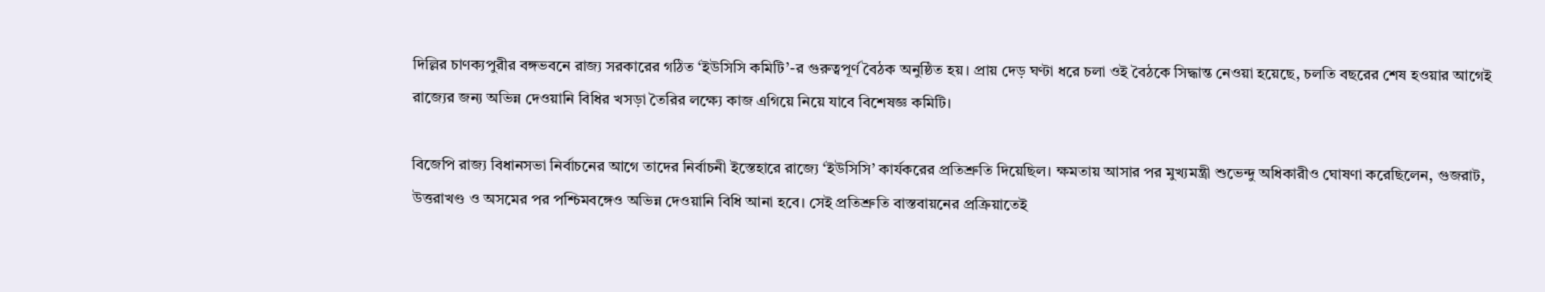দিল্লির চাণক্যপুরীর বঙ্গভবনে রাজ্য সরকারের গঠিত ‘ইউসিসি কমিটি’-র গুরুত্বপূর্ণ বৈঠক অনুষ্ঠিত হয়। প্রায় দেড় ঘণ্টা ধরে চলা ওই বৈঠকে সিদ্ধান্ত নেওয়া হয়েছে, চলতি বছরের শেষ হওয়ার আগেই রাজ্যের জন্য অভিন্ন দেওয়ানি বিধির খসড়া তৈরির লক্ষ্যে কাজ এগিয়ে নিয়ে যাবে বিশেষজ্ঞ কমিটি।

বিজেপি রাজ্য বিধানসভা নির্বাচনের আগে তাদের নির্বাচনী ইস্তেহারে রাজ্যে ‘ইউসিসি’ কার্যকরের প্রতিশ্রুতি দিয়েছিল। ক্ষমতায় আসার পর মুখ্যমন্ত্রী শুভেন্দু অধিকারীও ঘোষণা করেছিলেন, গুজরাট, উত্তরাখণ্ড ও অসমের পর পশ্চিমবঙ্গেও অভিন্ন দেওয়ানি বিধি আনা হবে। সেই প্রতিশ্রুতি বাস্তবায়নের প্রক্রিয়াতেই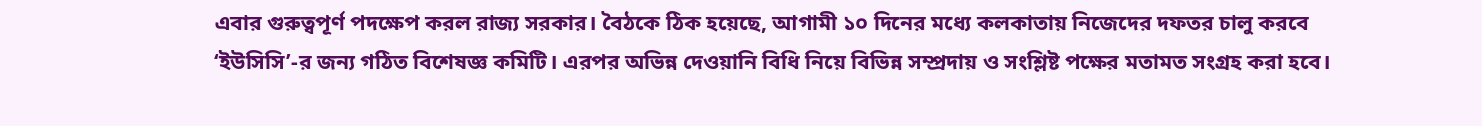এবার গুরুত্বপূর্ণ পদক্ষেপ করল রাজ্য সরকার। বৈঠকে ঠিক হয়েছে, আগামী ১০ দিনের মধ্যে কলকাতায় নিজেদের দফতর চালু করবে ‘ইউসিসি’-র জন্য গঠিত বিশেষজ্ঞ কমিটি। এরপর অভিন্ন দেওয়ানি বিধি নিয়ে বিভিন্ন সম্প্রদায় ও সংশ্লিষ্ট পক্ষের মতামত সংগ্রহ করা হবে।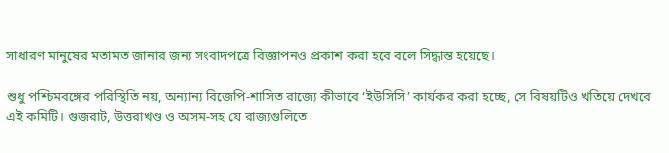সাধারণ মানুষের মতামত জানার জন্য সংবাদপত্রে বিজ্ঞাপনও প্রকাশ করা হবে বলে সিদ্ধান্ত হয়েছে।

শুধু পশ্চিমবঙ্গের পরিস্থিতি নয়, অন্যান্য বিজেপি-শাসিত রাজ্যে কীভাবে ‘ইউসিসি’ কার্যকর করা হচ্ছে, সে বিষয়টিও খতিয়ে দেখবে এই কমিটি। গুজরাট, উত্তরাখণ্ড ও অসম-সহ যে রাজ্যগুলিতে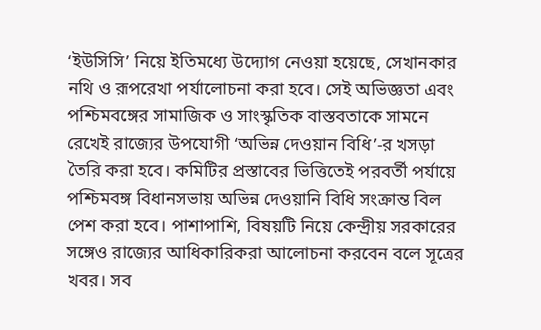‘ইউসিসি’ নিয়ে ইতিমধ্যে উদ্যোগ নেওয়া হয়েছে, সেখানকার নথি ও রূপরেখা পর্যালোচনা করা হবে। সেই অভিজ্ঞতা এবং পশ্চিমবঙ্গের সামাজিক ও সাংস্কৃতিক বাস্তবতাকে সামনে রেখেই রাজ্যের উপযোগী ‘অভিন্ন দেওয়ান বিধি’-র খসড়া তৈরি করা হবে। কমিটির প্রস্তাবের ভিত্তিতেই পরবর্তী পর্যায়ে পশ্চিমবঙ্গ বিধানসভায় অভিন্ন দেওয়ানি বিধি সংক্রান্ত বিল পেশ করা হবে। পাশাপাশি, বিষয়টি নিয়ে কেন্দ্রীয় সরকারের সঙ্গেও রাজ্যের আধিকারিকরা আলোচনা করবেন বলে সূত্রের খবর। সব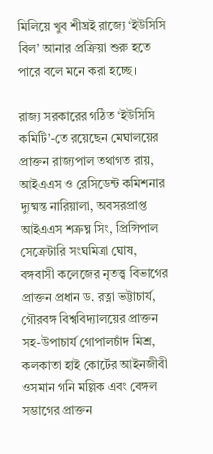মিলিয়ে খুব শীঘ্রই রাজ্যে ‘ইউসিসি বিল’ আনার প্রক্রিয়া শুরু হতে পারে বলে মনে করা হচ্ছে।

রাজ্য সরকারের গঠিত ‘ইউসিসি কমিটি’-তে রয়েছেন মেঘালয়ের প্রাক্তন রাজ্যপাল তথাগত রায়, আইএএস ও রেসিডেন্ট কমিশনার দ্যুষ্মন্ত নারিয়ালা, অবসরপ্রাপ্ত আইএএস শত্রুঘ্ন সিং, প্রিন্সিপাল সেক্রেটারি সংঘমিত্রা ঘোষ, বঙ্গবাসী কলেজের নৃতত্ত্ব বিভাগের প্রাক্তন প্রধান ড. রত্না ভট্টাচার্য, গৌরবঙ্গ বিশ্ববিদ্যালয়ের প্রাক্তন সহ-উপাচার্য গোপালচাঁদ মিশ্র, কলকাতা হাই কোর্টের আইনজীবী ওসমান গনি মল্লিক এবং বেঙ্গল সম্ভাগের প্রাক্তন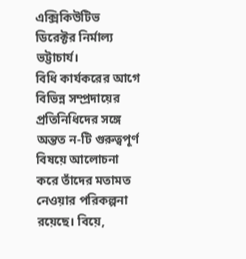এক্সিকিউটিভ ডিরেক্টর নির্মাল্য ভট্টাচার্য।
বিধি কার্যকরের আগে বিভিন্ন সম্প্রদায়ের প্রতিনিধিদের সঙ্গে অন্তত ন-টি গুরুত্বপূর্ণ বিষয়ে আলোচনা করে তাঁদের মতামত নেওয়ার পরিকল্পনা রয়েছে। বিয়ে,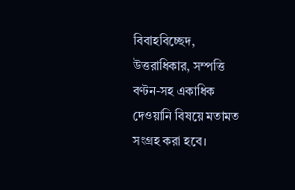বিবাহবিচ্ছেদ, উত্তরাধিকার, সম্পত্তি বণ্টন-সহ একাধিক দেওয়ানি বিষয়ে মতামত সংগ্রহ করা হবে।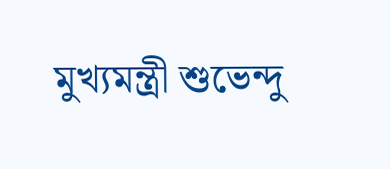মুখ্যমন্ত্রী শুভেন্দু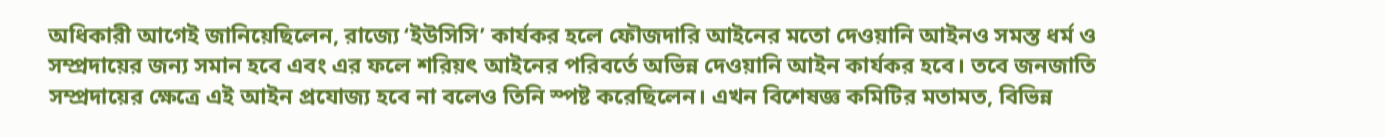অধিকারী আগেই জানিয়েছিলেন, রাজ্যে ‘ইউসিসি’ কার্যকর হলে ফৌজদারি আইনের মতো দেওয়ানি আইনও সমস্ত ধর্ম ও সম্প্রদায়ের জন্য সমান হবে এবং এর ফলে শরিয়ৎ আইনের পরিবর্তে অভিন্ন দেওয়ানি আইন কার্যকর হবে। তবে জনজাতি সম্প্রদায়ের ক্ষেত্রে এই আইন প্রযোজ্য হবে না বলেও তিনি স্পষ্ট করেছিলেন। এখন বিশেষজ্ঞ কমিটির মতামত, বিভিন্ন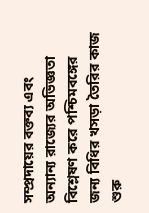সম্প্রদায়ের বক্তব্য এবং অন্যান্য রাজ্যের অভিজ্ঞতা বিশ্লেষণ করে পশ্চিমবঙ্গের জন্য বিধির খসড়া তৈরির কাজ শুরু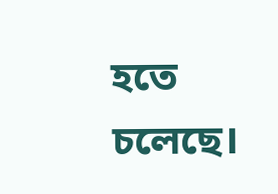হতে চলেছে।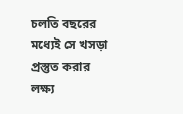চলতি বছরের মধ্যেই সে খসড়া প্রস্তুত করার লক্ষ্য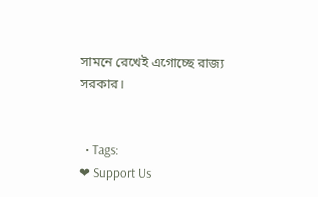সামনে রেখেই এগোচ্ছে রাজ্য সরকার।


  • Tags:
❤ Support Us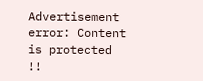Advertisement
error: Content is protected !!